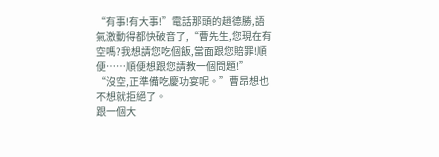“有事!有大事!”電話那頭的趙德勝,語氣激動得都快破音了,“曹先生,您現在有空嗎?我想請您吃個飯,當面跟您賠罪!順便……順便想跟您請教一個問題!”
“沒空,正準備吃慶功宴呢。”曹昂想也不想就拒絕了。
跟一個大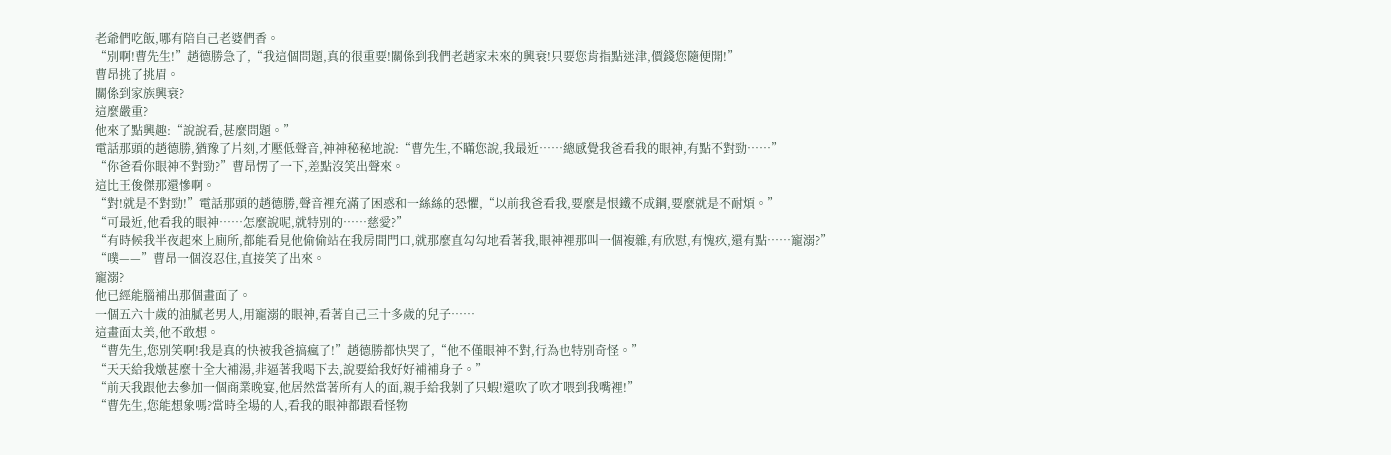老爺們吃飯,哪有陪自己老婆們香。
“別啊!曹先生!”趙德勝急了,“我這個問題,真的很重要!關係到我們老趙家未來的興衰!只要您肯指點迷津,價錢您隨便開!”
曹昂挑了挑眉。
關係到家族興衰?
這麼嚴重?
他來了點興趣:“說說看,甚麼問題。”
電話那頭的趙德勝,猶豫了片刻,才壓低聲音,神神秘秘地說:“曹先生,不瞞您說,我最近……總感覺我爸看我的眼神,有點不對勁……”
“你爸看你眼神不對勁?”曹昂愣了一下,差點沒笑出聲來。
這比王俊傑那還慘啊。
“對!就是不對勁!”電話那頭的趙德勝,聲音裡充滿了困惑和一絲絲的恐懼,“以前我爸看我,要麼是恨鐵不成鋼,要麼就是不耐煩。”
“可最近,他看我的眼神……怎麼說呢,就特別的……慈愛?”
“有時候我半夜起來上廁所,都能看見他偷偷站在我房間門口,就那麼直勾勾地看著我,眼神裡那叫一個複雜,有欣慰,有愧疚,還有點……寵溺?”
“噗——”曹昂一個沒忍住,直接笑了出來。
寵溺?
他已經能腦補出那個畫面了。
一個五六十歲的油膩老男人,用寵溺的眼神,看著自己三十多歲的兒子……
這畫面太美,他不敢想。
“曹先生,您別笑啊!我是真的快被我爸搞瘋了!”趙德勝都快哭了,“他不僅眼神不對,行為也特別奇怪。”
“天天給我燉甚麼十全大補湯,非逼著我喝下去,說要給我好好補補身子。”
“前天我跟他去參加一個商業晚宴,他居然當著所有人的面,親手給我剝了只蝦!還吹了吹才喂到我嘴裡!”
“曹先生,您能想象嗎?當時全場的人,看我的眼神都跟看怪物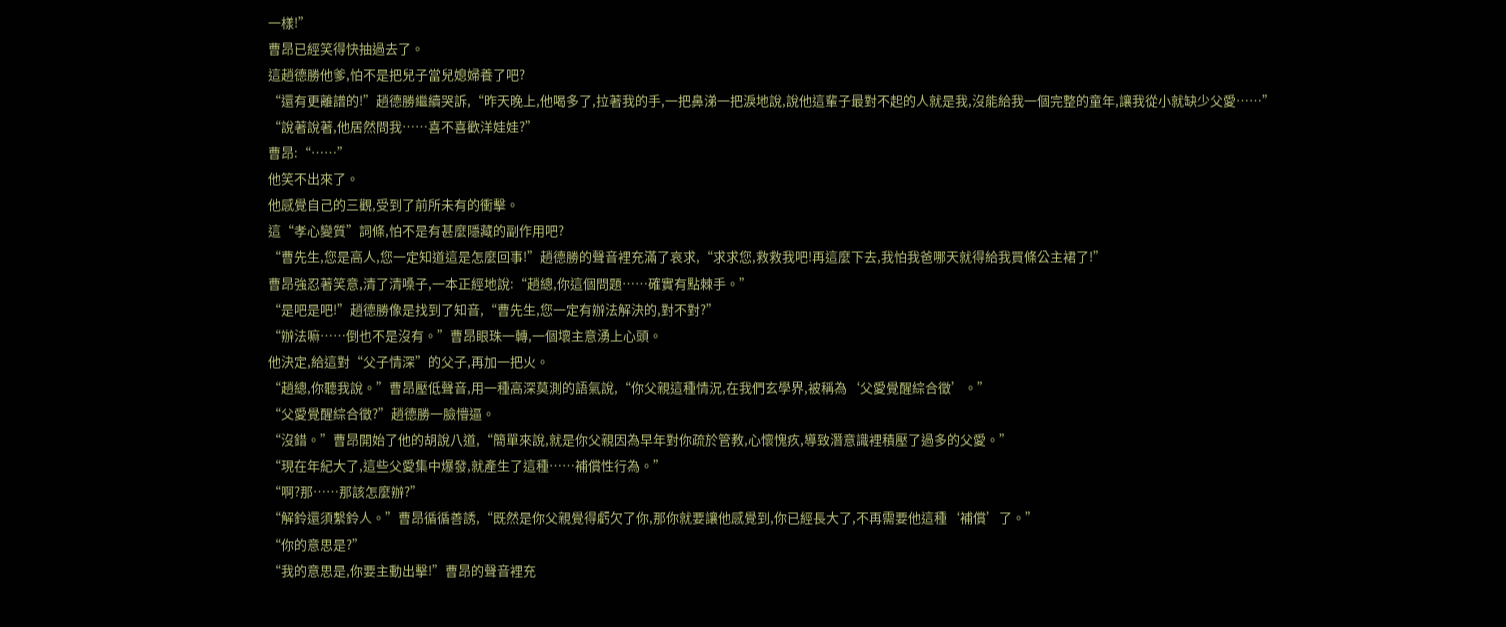一樣!”
曹昂已經笑得快抽過去了。
這趙德勝他爹,怕不是把兒子當兒媳婦養了吧?
“還有更離譜的!”趙德勝繼續哭訴,“昨天晚上,他喝多了,拉著我的手,一把鼻涕一把淚地說,說他這輩子最對不起的人就是我,沒能給我一個完整的童年,讓我從小就缺少父愛……”
“說著說著,他居然問我……喜不喜歡洋娃娃?”
曹昂:“……”
他笑不出來了。
他感覺自己的三觀,受到了前所未有的衝擊。
這“孝心變質”詞條,怕不是有甚麼隱藏的副作用吧?
“曹先生,您是高人,您一定知道這是怎麼回事!”趙德勝的聲音裡充滿了哀求,“求求您,救救我吧!再這麼下去,我怕我爸哪天就得給我買條公主裙了!”
曹昂強忍著笑意,清了清嗓子,一本正經地說:“趙總,你這個問題……確實有點棘手。”
“是吧是吧!”趙德勝像是找到了知音,“曹先生,您一定有辦法解決的,對不對?”
“辦法嘛……倒也不是沒有。”曹昂眼珠一轉,一個壞主意湧上心頭。
他決定,給這對“父子情深”的父子,再加一把火。
“趙總,你聽我說。”曹昂壓低聲音,用一種高深莫測的語氣說,“你父親這種情況,在我們玄學界,被稱為‘父愛覺醒綜合徵’。”
“父愛覺醒綜合徵?”趙德勝一臉懵逼。
“沒錯。”曹昂開始了他的胡說八道,“簡單來說,就是你父親因為早年對你疏於管教,心懷愧疚,導致潛意識裡積壓了過多的父愛。”
“現在年紀大了,這些父愛集中爆發,就產生了這種……補償性行為。”
“啊?那……那該怎麼辦?”
“解鈴還須繫鈴人。”曹昂循循善誘,“既然是你父親覺得虧欠了你,那你就要讓他感覺到,你已經長大了,不再需要他這種‘補償’了。”
“你的意思是?”
“我的意思是,你要主動出擊!”曹昂的聲音裡充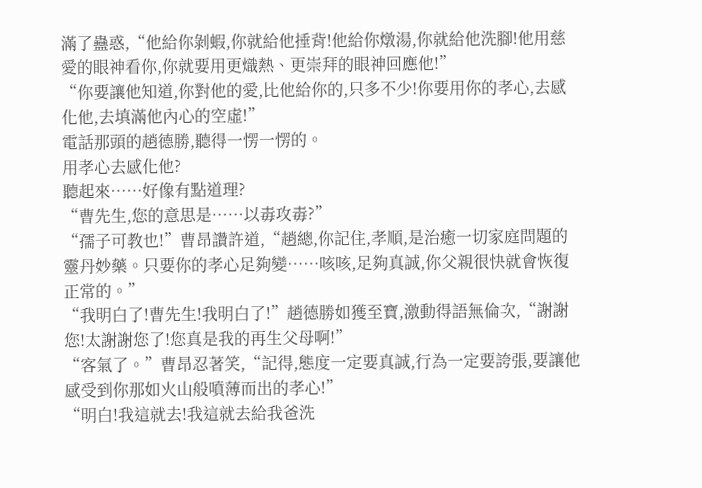滿了蠱惑,“他給你剝蝦,你就給他捶背!他給你燉湯,你就給他洗腳!他用慈愛的眼神看你,你就要用更熾熱、更崇拜的眼神回應他!”
“你要讓他知道,你對他的愛,比他給你的,只多不少!你要用你的孝心,去感化他,去填滿他內心的空虛!”
電話那頭的趙德勝,聽得一愣一愣的。
用孝心去感化他?
聽起來……好像有點道理?
“曹先生,您的意思是……以毒攻毒?”
“孺子可教也!”曹昂讚許道,“趙總,你記住,孝順,是治癒一切家庭問題的靈丹妙藥。只要你的孝心足夠變……咳咳,足夠真誠,你父親很快就會恢復正常的。”
“我明白了!曹先生!我明白了!”趙德勝如獲至寶,激動得語無倫次,“謝謝您!太謝謝您了!您真是我的再生父母啊!”
“客氣了。”曹昂忍著笑,“記得,態度一定要真誠,行為一定要誇張,要讓他感受到你那如火山般噴薄而出的孝心!”
“明白!我這就去!我這就去給我爸洗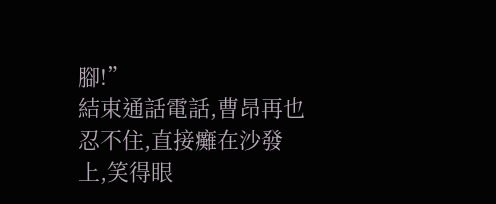腳!”
結束通話電話,曹昂再也忍不住,直接癱在沙發上,笑得眼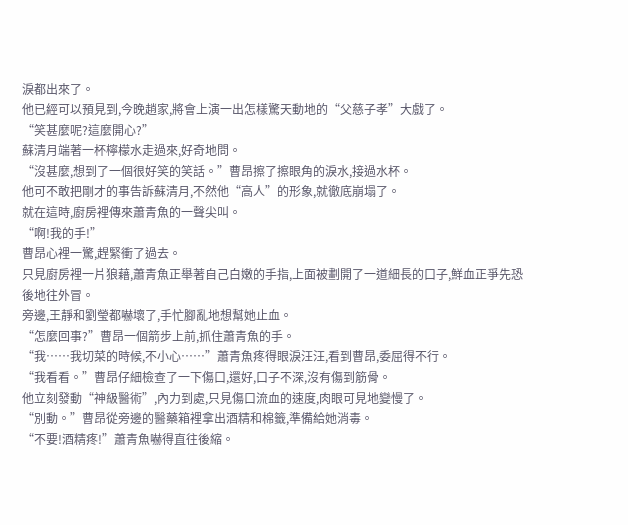淚都出來了。
他已經可以預見到,今晚趙家,將會上演一出怎樣驚天動地的“父慈子孝”大戲了。
“笑甚麼呢?這麼開心?”
蘇清月端著一杯檸檬水走過來,好奇地問。
“沒甚麼,想到了一個很好笑的笑話。”曹昂擦了擦眼角的淚水,接過水杯。
他可不敢把剛才的事告訴蘇清月,不然他“高人”的形象,就徹底崩塌了。
就在這時,廚房裡傳來蕭青魚的一聲尖叫。
“啊!我的手!”
曹昂心裡一驚,趕緊衝了過去。
只見廚房裡一片狼藉,蕭青魚正舉著自己白嫩的手指,上面被劃開了一道細長的口子,鮮血正爭先恐後地往外冒。
旁邊,王靜和劉瑩都嚇壞了,手忙腳亂地想幫她止血。
“怎麼回事?”曹昂一個箭步上前,抓住蕭青魚的手。
“我……我切菜的時候,不小心……”蕭青魚疼得眼淚汪汪,看到曹昂,委屈得不行。
“我看看。”曹昂仔細檢查了一下傷口,還好,口子不深,沒有傷到筋骨。
他立刻發動“神級醫術”,內力到處,只見傷口流血的速度,肉眼可見地變慢了。
“別動。”曹昂從旁邊的醫藥箱裡拿出酒精和棉籤,準備給她消毒。
“不要!酒精疼!”蕭青魚嚇得直往後縮。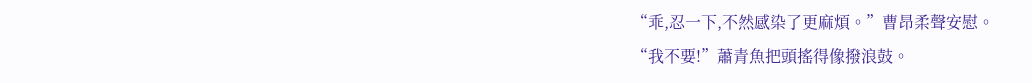“乖,忍一下,不然感染了更麻煩。”曹昂柔聲安慰。
“我不要!”蕭青魚把頭搖得像撥浪鼓。